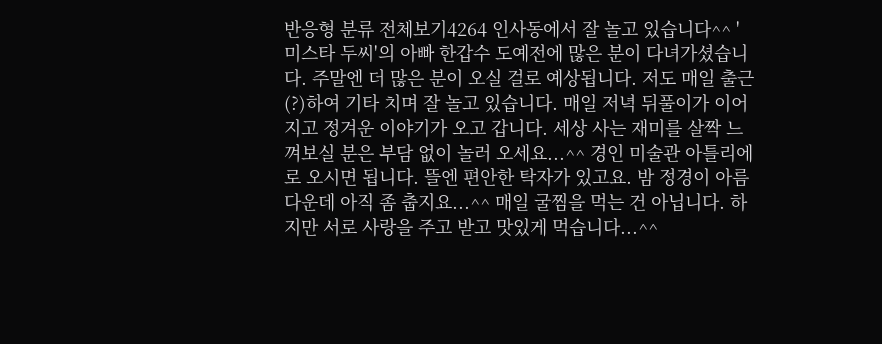반응형 분류 전체보기4264 인사동에서 잘 놀고 있습니다^^ '미스타 두씨'의 아빠 한갑수 도예전에 많은 분이 다녀가셨습니다. 주말엔 더 많은 분이 오실 걸로 예상됩니다. 저도 매일 출근(?)하여 기타 치며 잘 놀고 있습니다. 매일 저녁 뒤풀이가 이어지고 정겨운 이야기가 오고 갑니다. 세상 사는 재미를 살짝 느껴보실 분은 부담 없이 놀러 오세요...^^ 경인 미술관 아틀리에로 오시면 됩니다. 뜰엔 편안한 탁자가 있고요. 밤 정경이 아름다운데 아직 좀 춥지요...^^ 매일 굴찜을 먹는 건 아닙니다. 하지만 서로 사랑을 주고 받고 맛있게 먹습니다...^^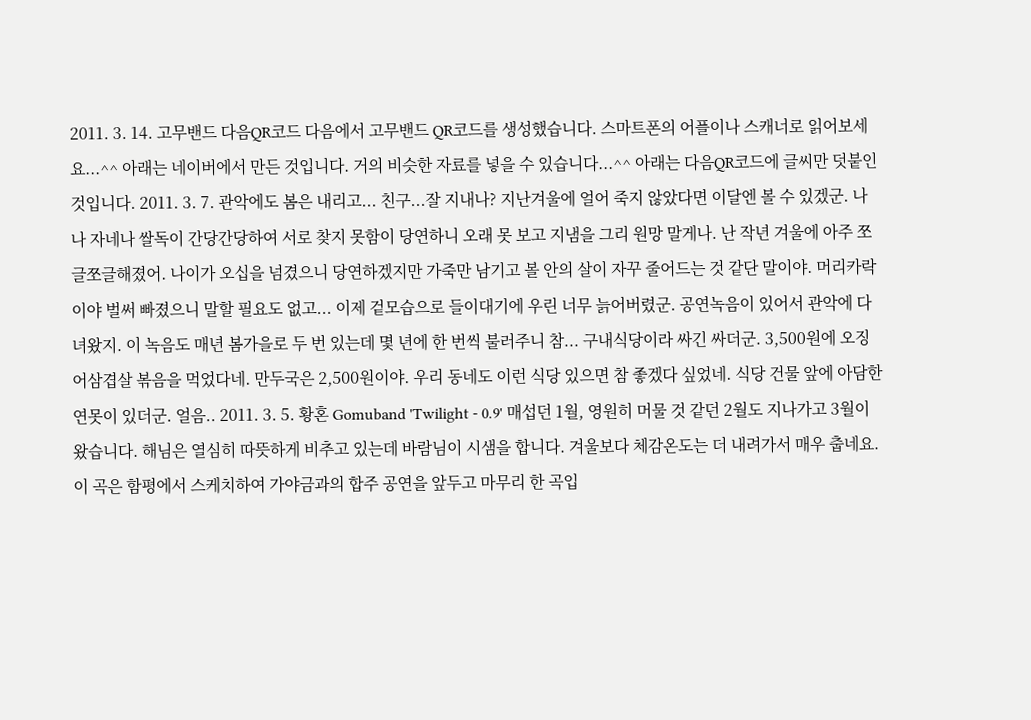2011. 3. 14. 고무밴드 다음QR코드 다음에서 고무밴드 QR코드를 생성했습니다. 스마트폰의 어플이나 스캐너로 읽어보세요...^^ 아래는 네이버에서 만든 것입니다. 거의 비슷한 자료를 넣을 수 있습니다...^^ 아래는 다음QR코드에 글씨만 덧붙인 것입니다. 2011. 3. 7. 관악에도 봄은 내리고... 친구...잘 지내나? 지난겨울에 얼어 죽지 않았다면 이달엔 볼 수 있겠군. 나나 자네나 쌀독이 간당간당하여 서로 찾지 못함이 당연하니 오래 못 보고 지냄을 그리 원망 말게나. 난 작년 겨울에 아주 쪼글쪼글해졌어. 나이가 오십을 넘겼으니 당연하겠지만 가죽만 남기고 볼 안의 살이 자꾸 줄어드는 것 같단 말이야. 머리카락이야 벌써 빠졌으니 말할 필요도 없고... 이제 겉모습으로 들이대기에 우린 너무 늙어버렸군. 공연녹음이 있어서 관악에 다녀왔지. 이 녹음도 매년 봄가을로 두 번 있는데 몇 년에 한 번씩 불러주니 참... 구내식당이라 싸긴 싸더군. 3,500원에 오징어삼겹살 볶음을 먹었다네. 만두국은 2,500원이야. 우리 동네도 이런 식당 있으면 참 좋겠다 싶었네. 식당 건물 앞에 아담한 연못이 있더군. 얼음.. 2011. 3. 5. 황혼 Gomuband 'Twilight - 0.9' 매섭던 1월, 영원히 머물 것 같던 2월도 지나가고 3월이 왔습니다. 해님은 열심히 따뜻하게 비추고 있는데 바람님이 시샘을 합니다. 겨울보다 체감온도는 더 내려가서 매우 춥네요. 이 곡은 함평에서 스케치하여 가야금과의 합주 공연을 앞두고 마무리 한 곡입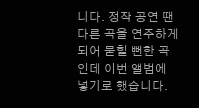니다. 정작 공연 땐 다른 곡을 연주하게 되어 묻힐 뻔한 곡인데 이번 앨범에 넣기로 했습니다.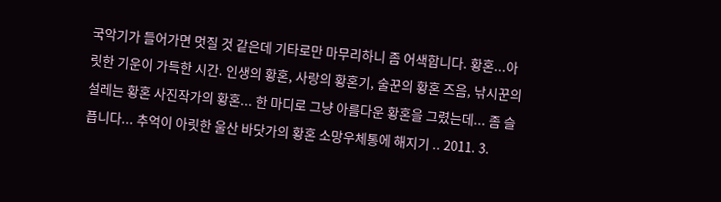국악기가 들어가면 멋질 것 같은데 기타로만 마무리하니 좀 어색합니다. 황혼...아릿한 기운이 가득한 시간. 인생의 황혼, 사랑의 황혼기, 술꾼의 황혼 즈음, 낚시꾼의 설레는 황혼 사진작가의 황혼... 한 마디로 그냥 아름다운 황혼을 그렸는데... 좀 슬픕니다... 추억이 아릿한 울산 바닷가의 황혼 소망우체통에 해지기 .. 2011. 3.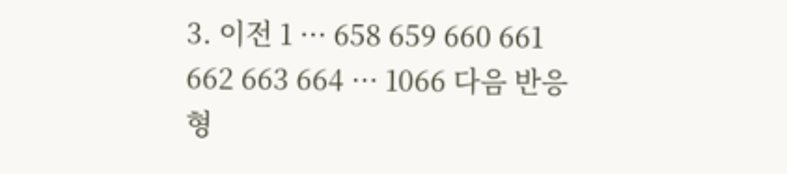3. 이전 1 ··· 658 659 660 661 662 663 664 ··· 1066 다음 반응형